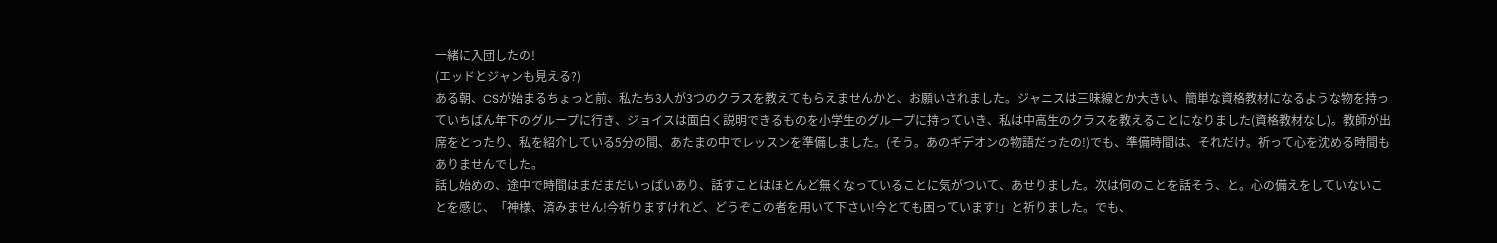一緒に入団したの!
(エッドとジャンも見える?)
ある朝、CSが始まるちょっと前、私たち3人が3つのクラスを教えてもらえませんかと、お願いされました。ジャニスは三味線とか大きい、簡単な資格教材になるような物を持っていちばん年下のグループに行き、ジョイスは面白く説明できるものを小学生のグループに持っていき、私は中高生のクラスを教えることになりました(資格教材なし)。教師が出席をとったり、私を紹介している5分の間、あたまの中でレッスンを準備しました。(そう。あのギデオンの物語だったの!)でも、準備時間は、それだけ。祈って心を沈める時間もありませんでした。
話し始めの、途中で時間はまだまだいっぱいあり、話すことはほとんど無くなっていることに気がついて、あせりました。次は何のことを話そう、と。心の備えをしていないことを感じ、「神様、済みません!今祈りますけれど、どうぞこの者を用いて下さい!今とても困っています!」と祈りました。でも、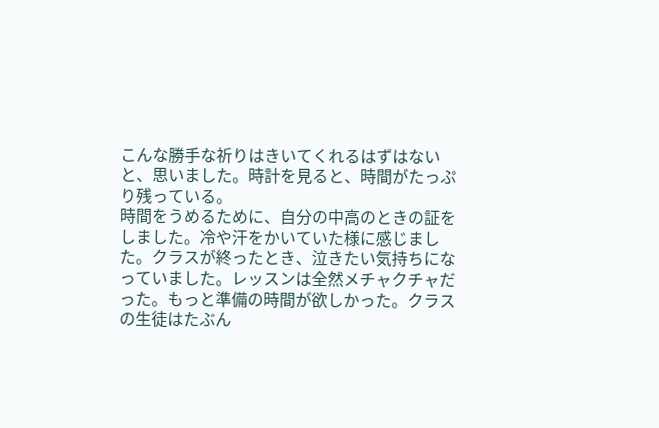こんな勝手な祈りはきいてくれるはずはないと、思いました。時計を見ると、時間がたっぷり残っている。
時間をうめるために、自分の中高のときの証をしました。冷や汗をかいていた様に感じました。クラスが終ったとき、泣きたい気持ちになっていました。レッスンは全然メチャクチャだった。もっと準備の時間が欲しかった。クラスの生徒はたぶん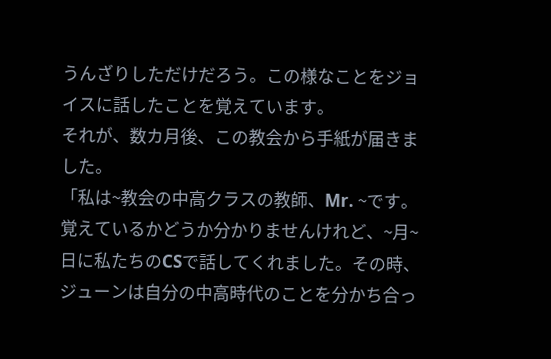うんざりしただけだろう。この様なことをジョイスに話したことを覚えています。
それが、数カ月後、この教会から手紙が届きました。
「私は~教会の中高クラスの教師、Mr. ~です。覚えているかどうか分かりませんけれど、~月~日に私たちのCSで話してくれました。その時、ジューンは自分の中高時代のことを分かち合っ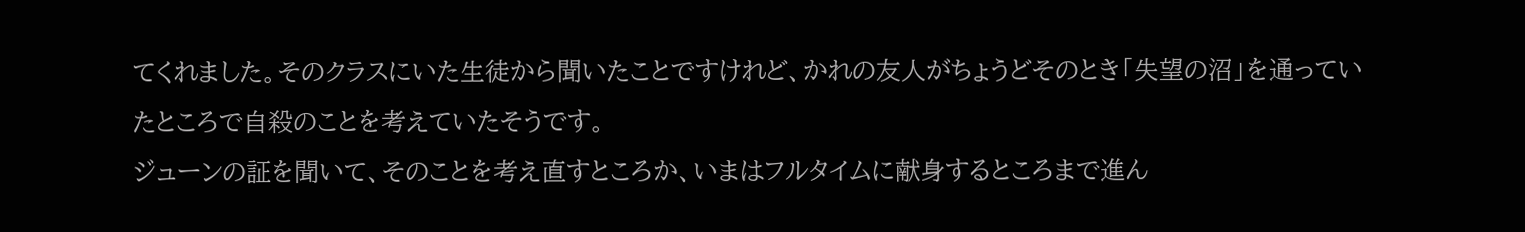てくれました。そのクラスにいた生徒から聞いたことですけれど、かれの友人がちょうどそのとき「失望の沼」を通っていたところで自殺のことを考えていたそうです。
ジューンの証を聞いて、そのことを考え直すところか、いまはフルタイムに献身するところまで進ん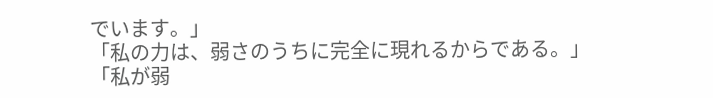でいます。」
「私の力は、弱さのうちに完全に現れるからである。」
「私が弱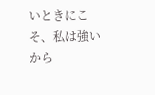いときにこそ、私は強いから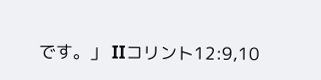です。」 IIコリント12:9,10